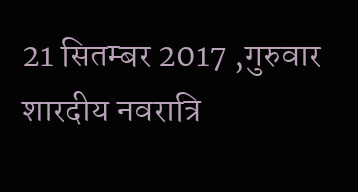21 सितम्बर 2017 ,गुरुवार शारदीय नवरात्रि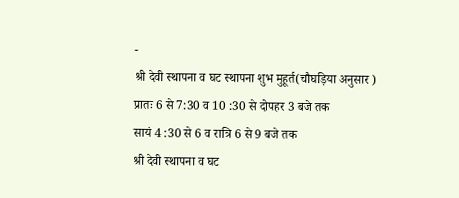-
श्री देवी स्थापना व घट स्थापना शुभ मुहूर्त(चौघड़िया अनुसार )
प्रातः 6 से 7:30 व 10 :30 से दोपहर 3 बजे तक
सायं 4 :30 से 6 व रात्रि 6 से 9 बजे तक
श्री देवी स्थापना व घट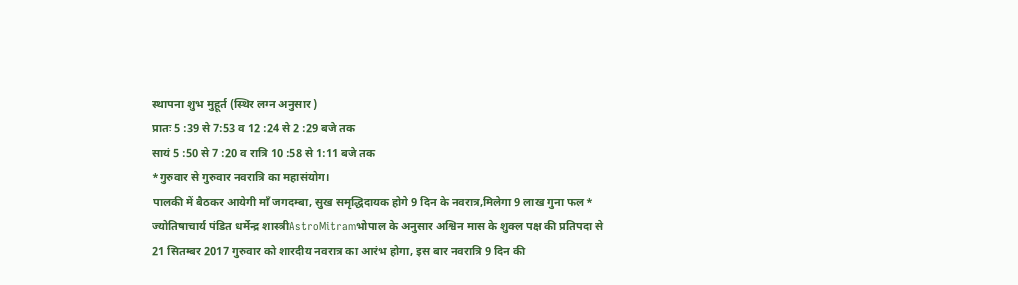स्थापना शुभ मुहूर्त (स्थिर लग्न अनुसार )
प्रातः 5 :39 से 7:53 व 12 :24 से 2 :29 बजे तक
सायं 5 :50 से 7 :20 व रात्रि 10 :58 से 1:11 बजे तक
*गुरुवार से गुरुवार नवरात्रि का महासंयोग।
पालकी में बैठकर आयेगी माँ जगदम्बा, सुख समृद्धिदायक होगे 9 दिन के नवरात्र,मिलेगा 9 लाख गुना फल*
ज्योतिषाचार्य पंडित धर्मेन्द्र शास्त्रीAstroMitramभोपाल के अनुसार अश्विन मास के शुक्ल पक्ष की प्रतिपदा से 21 सितम्बर 2017 गुरुवार को शारदीय नवरात्र का आरंभ होगा, इस बार नवरात्रि 9 दिन की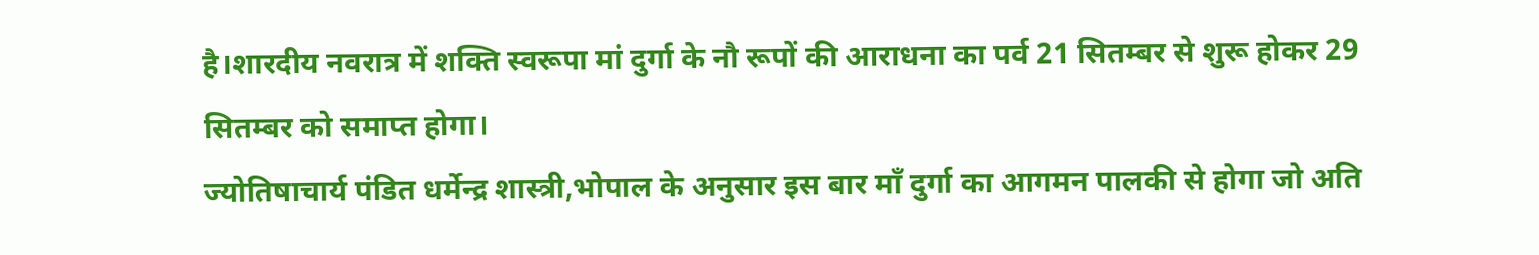है।शारदीय नवरात्र में शक्ति स्वरूपा मां दुर्गा के नौ रूपों की आराधना का पर्व 21 सितम्बर से शुरू होकर 29 सितम्बर को समाप्त होगा।
ज्योतिषाचार्य पंडित धर्मेन्द्र शास्त्री,भोपाल के अनुसार इस बार माँ दुर्गा का आगमन पालकी से होगा जो अति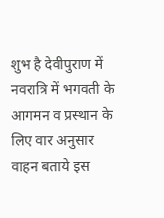शुभ है देवीपुराण में नवरात्रि में भगवती के आगमन व प्रस्थान के लिए वार अनुसार वाहन बताये इस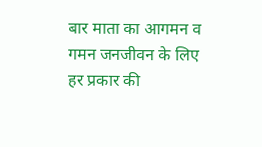बार माता का आगमन व गमन जनजीवन के लिए हर प्रकार की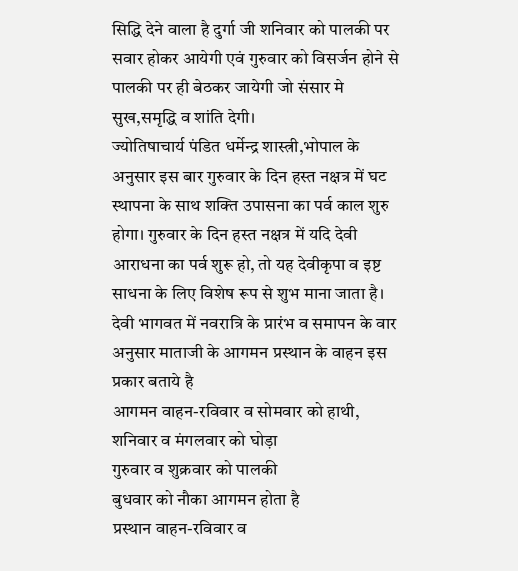सिद्धि देने वाला है दुर्गा जी शनिवार को पालकी पर सवार होकर आयेगी एवं गुरुवार को विसर्जन होने से पालकी पर ही बेठकर जायेगी जो संसार मे सुख,समृद्धि व शांति देगी।
ज्योतिषाचार्य पंडित धर्मेन्द्र शास्त्री,भोपाल के अनुसार इस बार गुरुवार के दिन हस्त नक्षत्र में घट स्थापना के साथ शक्ति उपासना का पर्व काल शुरु होगा। गुरुवार के दिन हस्त नक्षत्र में यदि देवी आराधना का पर्व शुरू हो, तो यह देवीकृपा व इष्ट साधना के लिए विशेष रूप से शुभ माना जाता है।
देवी भागवत में नवरात्रि के प्रारंभ व समापन के वार अनुसार माताजी के आगमन प्रस्थान के वाहन इस प्रकार बताये है
आगमन वाहन-रविवार व सोमवार को हाथी,
शनिवार व मंगलवार को घोड़ा
गुरुवार व शुक्रवार को पालकी
बुधवार को नौका आगमन होता है
प्रस्थान वाहन-रविवार व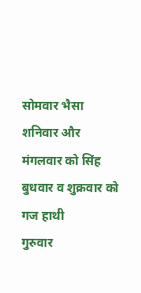सोमवार भैसा
शनिवार और मंगलवार को सिंह
बुधवार व शुक्रवार को गज हाथी
गुरुवार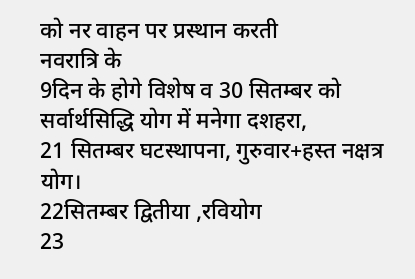को नर वाहन पर प्रस्थान करती
नवरात्रि के
9दिन के होगे विशेष व 30 सितम्बर को सर्वार्थसिद्धि योग में मनेगा दशहरा,
21 सितम्बर घटस्थापना, गुरुवार+हस्त नक्षत्र योग।
22सितम्बर द्वितीया ,रवियोग
23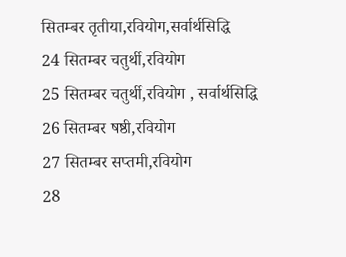सितम्बर तृतीया,रवियोग,सर्वार्थसिद्धि
24 सितम्बर चतुर्थी,रवियोग
25 सितम्बर चतुर्थी,रवियोग , सर्वार्थसिद्धि
26 सितम्बर षष्ठी,रवियोग
27 सितम्बर सप्तमी,रवियोग
28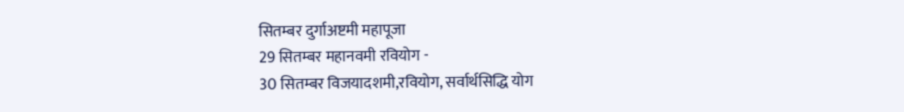सितम्बर दुर्गाअष्टमी महापूजा
29 सितम्बर महानवमी रवियोग -
30 सितम्बर विजयादशमी,रवियोग, सर्वार्थसिद्धि योग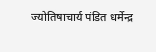ज्योतिषाचार्य पंडित धर्मेन्द्र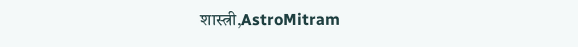शास्त्री,AstroMitram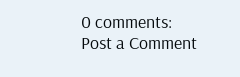0 comments:
Post a Comment